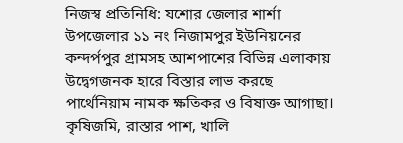নিজস্ব প্রতিনিধি: যশোর জেলার শার্শা উপজেলার ১১ নং নিজামপুর ইউনিয়নের কন্দর্পপুর গ্রামসহ আশপাশের বিভিন্ন এলাকায় উদ্বেগজনক হারে বিস্তার লাভ করছে পার্থেনিয়াম নামক ক্ষতিকর ও বিষাক্ত আগাছা।
কৃষিজমি, রাস্তার পাশ, খালি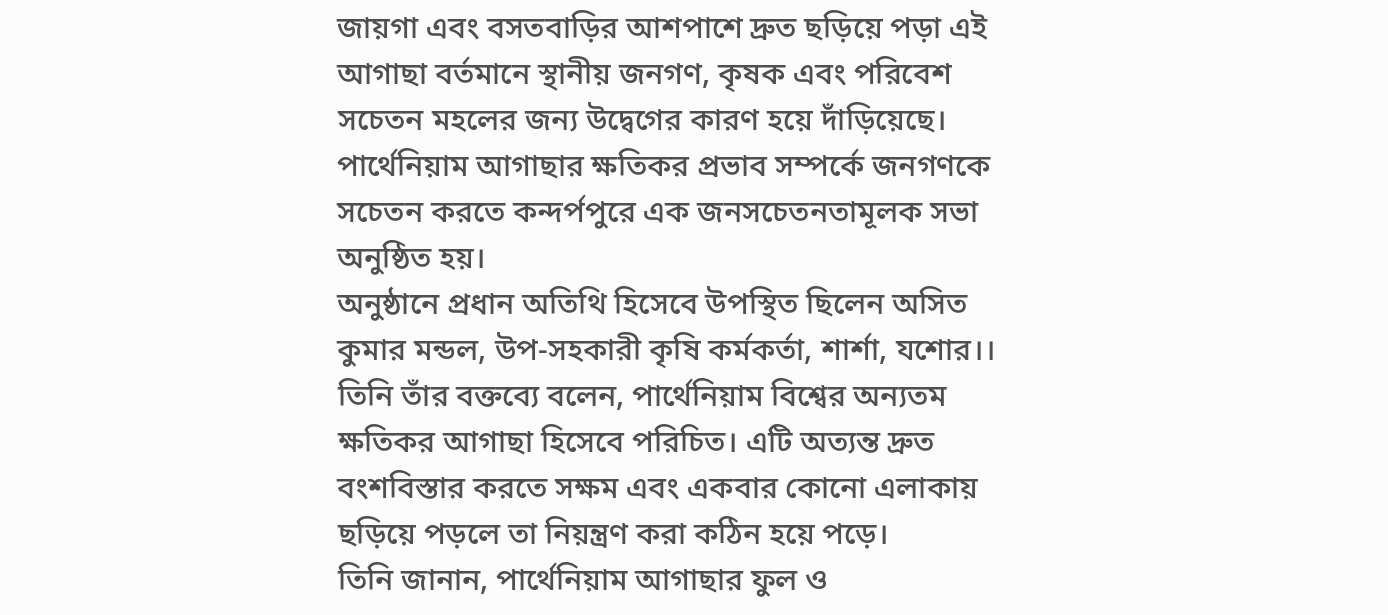জায়গা এবং বসতবাড়ির আশপাশে দ্রুত ছড়িয়ে পড়া এই আগাছা বর্তমানে স্থানীয় জনগণ, কৃষক এবং পরিবেশ সচেতন মহলের জন্য উদ্বেগের কারণ হয়ে দাঁড়িয়েছে। পার্থেনিয়াম আগাছার ক্ষতিকর প্রভাব সম্পর্কে জনগণকে সচেতন করতে কন্দর্পপুরে এক জনসচেতনতামূলক সভা অনুষ্ঠিত হয়।
অনুষ্ঠানে প্রধান অতিথি হিসেবে উপস্থিত ছিলেন অসিত কুমার মন্ডল, উপ-সহকারী কৃষি কর্মকর্তা, শার্শা, যশোর।। তিনি তাঁর বক্তব্যে বলেন, পার্থেনিয়াম বিশ্বের অন্যতম ক্ষতিকর আগাছা হিসেবে পরিচিত। এটি অত্যন্ত দ্রুত বংশবিস্তার করতে সক্ষম এবং একবার কোনো এলাকায় ছড়িয়ে পড়লে তা নিয়ন্ত্রণ করা কঠিন হয়ে পড়ে।
তিনি জানান, পার্থেনিয়াম আগাছার ফুল ও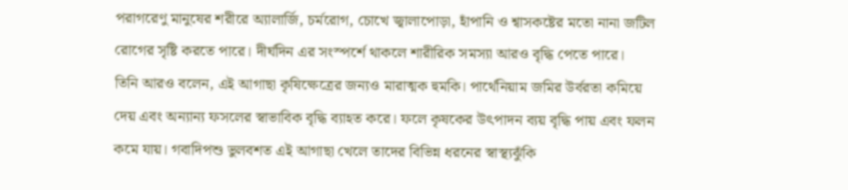পরাগরেণু মানুষের শরীরে অ্যালার্জি, চর্মরোগ, চোখে জ্বালাপোড়া, হাঁপানি ও শ্বাসকষ্টের মতো নানা জটিল রোগের সৃষ্টি করতে পারে। দীর্ঘদিন এর সংস্পর্শে থাকলে শারীরিক সমস্যা আরও বৃদ্ধি পেতে পারে।
তিনি আরও বলেন, এই আগাছা কৃষিক্ষেত্রের জন্যও মারাত্মক হুমকি। পার্থেনিয়াম জমির উর্বরতা কমিয়ে দেয় এবং অন্যান্য ফসলের স্বাভাবিক বৃদ্ধি ব্যাহত করে। ফলে কৃষকের উৎপাদন ব্যয় বৃদ্ধি পায় এবং ফলন কমে যায়। গবাদিপশু ভুলবশত এই আগাছা খেলে তাদের বিভিন্ন ধরনের স্বাস্থ্যঝুঁকি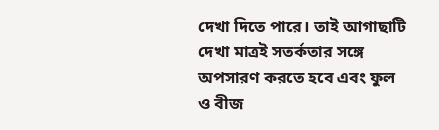দেখা দিতে পারে। তাই আগাছাটি দেখা মাত্রই সতর্কতার সঙ্গে অপসারণ করতে হবে এবং ফুল ও বীজ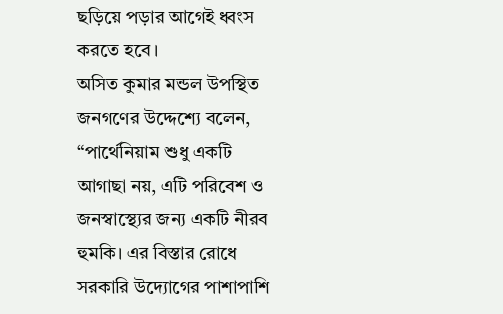ছড়িয়ে পড়ার আগেই ধ্বংস করতে হবে।
অসিত কুমার মন্ডল উপস্থিত জনগণের উদ্দেশ্যে বলেন, “পার্থেনিয়াম শুধু একটি আগাছা নয়, এটি পরিবেশ ও জনস্বাস্থ্যের জন্য একটি নীরব হুমকি। এর বিস্তার রোধে সরকারি উদ্যোগের পাশাপাশি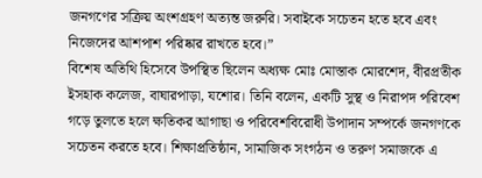জনগণের সক্রিয় অংশগ্রহণ অত্যন্ত জরুরি। সবাইকে সচেতন হতে হবে এবং নিজেদের আশপাশ পরিষ্কার রাখতে হবে।”
বিশেষ অতিথি হিসেবে উপস্থিত ছিলেন অধ্যক্ষ মোঃ মোস্তাক মোরশেদ, বীরপ্রতীক ইসহাক কলেজ, বাঘারপাড়া, যশোর। তিনি বলেন, একটি সুস্থ ও নিরাপদ পরিবেশ গড়ে তুলতে হলে ক্ষতিকর আগাছা ও পরিবেশবিরোধী উপাদান সম্পর্কে জনগণকে সচেতন করতে হবে। শিক্ষাপ্রতিষ্ঠান, সামাজিক সংগঠন ও তরুণ সমাজকে এ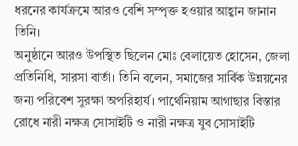ধরনের কার্যক্রমে আরও বেশি সম্পৃক্ত হওয়ার আহ্বান জানান তিনি।
অনুষ্ঠানে আরও উপস্থিত ছিলেন মোঃ বেলায়েত হোসেন, জেলা প্রতিনিধি, সারসা বার্তা। তিনি বলেন, সমাজের সার্বিক উন্নয়নের জন্য পরিবেশ সুরক্ষা অপরিহার্য। পার্থেনিয়াম আগাছার বিস্তার রোধে নারী নক্ষত্র সোসাইটি ও নারী নক্ষত্র যুব সোসাইটি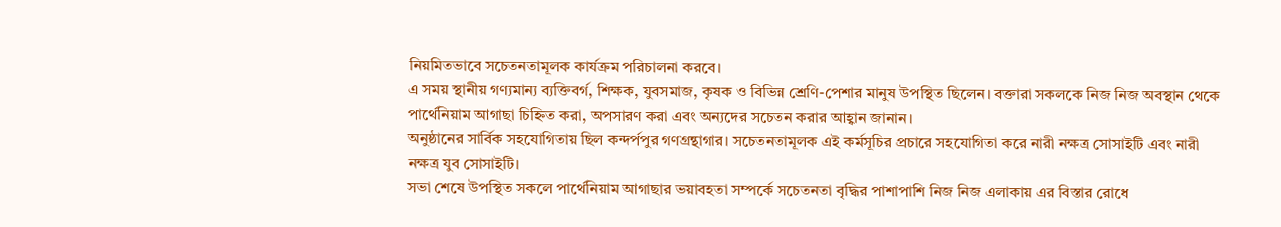নিয়মিতভাবে সচেতনতামূলক কার্যক্রম পরিচালনা করবে।
এ সময় স্থানীয় গণ্যমান্য ব্যক্তিবর্গ, শিক্ষক, যুবসমাজ, কৃষক ও বিভিন্ন শ্রেণি-পেশার মানুষ উপস্থিত ছিলেন। বক্তারা সকলকে নিজ নিজ অবস্থান থেকে পার্থেনিয়াম আগাছা চিহ্নিত করা, অপসারণ করা এবং অন্যদের সচেতন করার আহ্বান জানান।
অনুষ্ঠানের সার্বিক সহযোগিতায় ছিল কন্দর্পপুর গণগ্রন্থাগার। সচেতনতামূলক এই কর্মসূচির প্রচারে সহযোগিতা করে নারী নক্ষত্র সোসাইটি এবং নারী নক্ষত্র যুব সোসাইটি।
সভা শেষে উপস্থিত সকলে পার্থেনিয়াম আগাছার ভয়াবহতা সম্পর্কে সচেতনতা বৃদ্ধির পাশাপাশি নিজ নিজ এলাকায় এর বিস্তার রোধে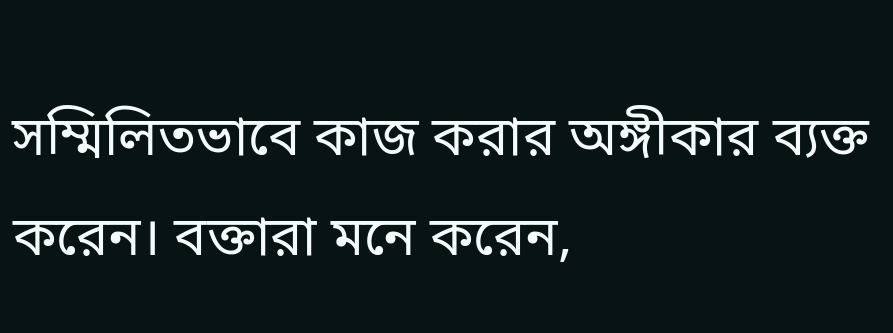সম্মিলিতভাবে কাজ করার অঙ্গীকার ব্যক্ত করেন। বক্তারা মনে করেন,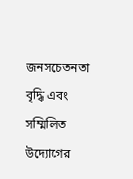জনসচেতনতা বৃদ্ধি এবং সম্মিলিত উদ্যোগের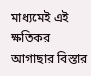মাধ্যমেই এই ক্ষতিকর আগাছার বিস্তার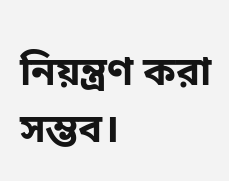নিয়ন্ত্রণ করা সম্ভব।